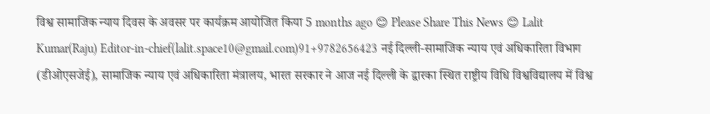विश्व सामाजिक न्याय दिवस के अवसर पर कार्यक्रम आयोजित किया 5 months ago 😊 Please Share This News 😊 Lalit Kumar(Raju) Editor-in-chief(lalit.space10@gmail.com)91+9782656423 नई दिल्ली-सामाजिक न्याय एवं अधिकारिता विभाग (डीओएसजेई), सामाजिक न्याय एवं अधिकारिता मंत्रालय, भारत सरकार ने आज नई दिल्ली के द्वारका स्थित राष्ट्रीय विधि विश्वविद्यालय में विश्व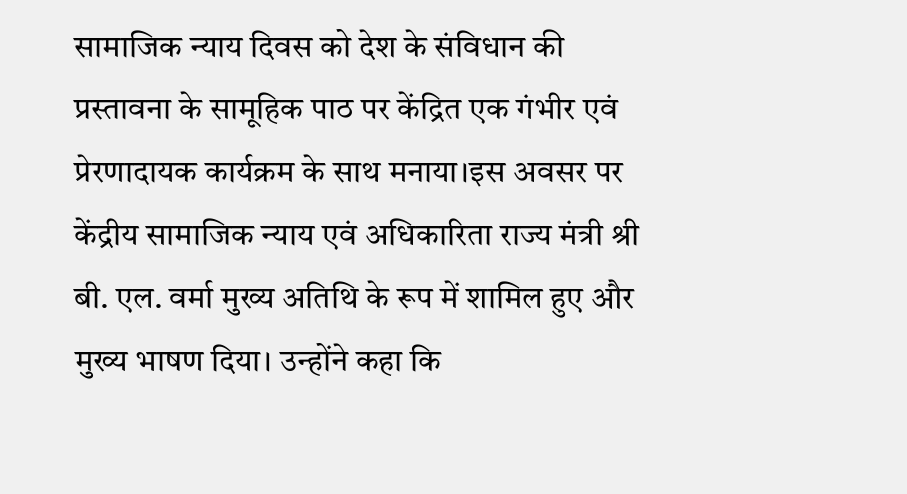सामाजिक न्याय दिवस को देश के संविधान की प्रस्तावना के सामूहिक पाठ पर केंद्रित एक गंभीर एवं प्रेरणादायक कार्यक्रम के साथ मनाया।इस अवसर पर केंद्रीय सामाजिक न्याय एवं अधिकारिता राज्य मंत्री श्री बी. एल. वर्मा मुख्य अतिथि के रूप में शामिल हुए और मुख्य भाषण दिया। उन्होंने कहा कि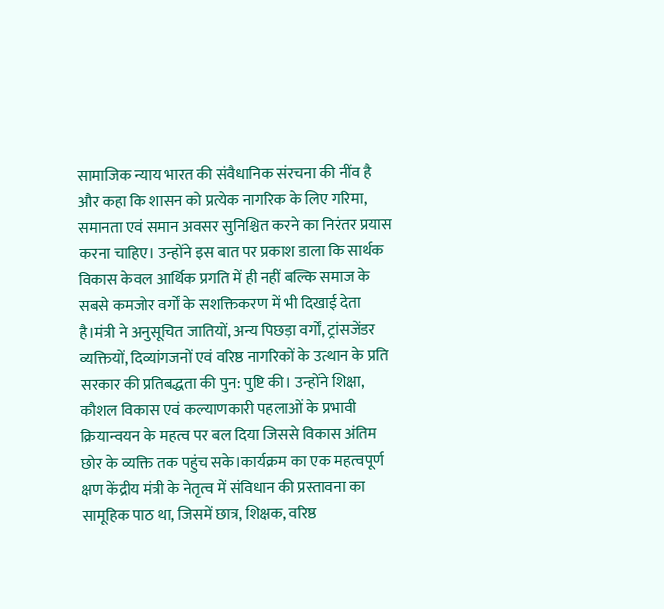सामाजिक न्याय भारत की संवैधानिक संरचना की नींव है और कहा कि शासन को प्रत्येक नागरिक के लिए गरिमा, समानता एवं समान अवसर सुनिश्चित करने का निरंतर प्रयास करना चाहिए। उन्होंने इस बात पर प्रकाश डाला कि सार्थक विकास केवल आर्थिक प्रगति में ही नहीं बल्कि समाज के सबसे कमजोर वर्गों के सशक्तिकरण में भी दिखाई देता है।मंत्री ने अनुसूचित जातियों, अन्य पिछड़ा वर्गों, ट्रांसजेंडर व्यक्तियों, दिव्यांगजनों एवं वरिष्ठ नागरिकों के उत्थान के प्रति सरकार की प्रतिबद्धता की पुन: पुष्टि की। उन्होंने शिक्षा, कौशल विकास एवं कल्याणकारी पहलाओं के प्रभावी क्रियान्वयन के महत्व पर बल दिया जिससे विकास अंतिम छोर के व्यक्ति तक पहुंच सके।कार्यक्रम का एक महत्वपूर्ण क्षण केंद्रीय मंत्री के नेतृत्व में संविधान की प्रस्तावना का सामूहिक पाठ था, जिसमें छात्र, शिक्षक, वरिष्ठ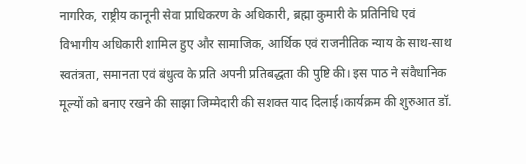नागरिक, राष्ट्रीय कानूनी सेवा प्राधिकरण के अधिकारी, ब्रह्मा कुमारी के प्रतिनिधि एवं विभागीय अधिकारी शामिल हुए और सामाजिक, आर्थिक एवं राजनीतिक न्याय के साथ-साथ स्वतंत्रता, समानता एवं बंधुत्व के प्रति अपनी प्रतिबद्धता की पुष्टि की। इस पाठ ने संवैधानिक मूल्यों को बनाए रखने की साझा जिम्मेदारी की सशक्त याद दिलाई।कार्यक्रम की शुरुआत डॉ.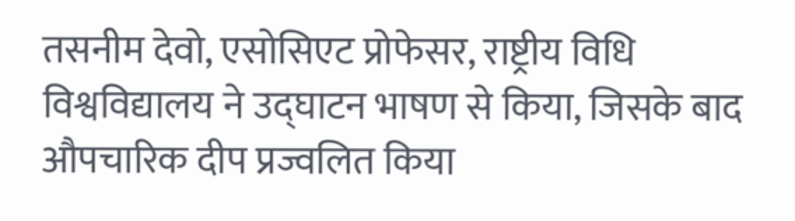तसनीम देवो, एसोसिएट प्रोफेसर, राष्ट्रीय विधि विश्वविद्यालय ने उद्घाटन भाषण से किया, जिसके बाद औपचारिक दीप प्रज्वलित किया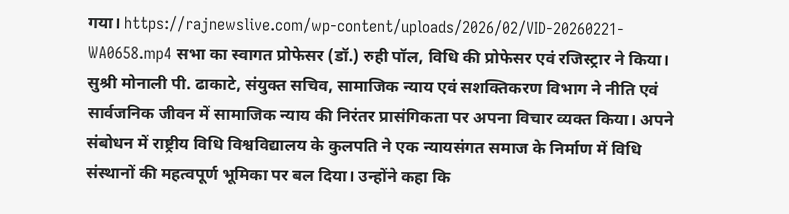गया। https://rajnewslive.com/wp-content/uploads/2026/02/VID-20260221-WA0658.mp4 सभा का स्वागत प्रोफेसर (डॉ.) रुही पॉल, विधि की प्रोफेसर एवं रजिस्ट्रार ने किया। सुश्री मोनाली पी. ढाकाटे, संयुक्त सचिव, सामाजिक न्याय एवं सशक्तिकरण विभाग ने नीति एवं सार्वजनिक जीवन में सामाजिक न्याय की निरंतर प्रासंगिकता पर अपना विचार व्यक्त किया। अपने संबोधन में राष्ट्रीय विधि विश्वविद्यालय के कुलपति ने एक न्यायसंगत समाज के निर्माण में विधि संस्थानों की महत्वपूर्ण भूमिका पर बल दिया। उन्होंने कहा कि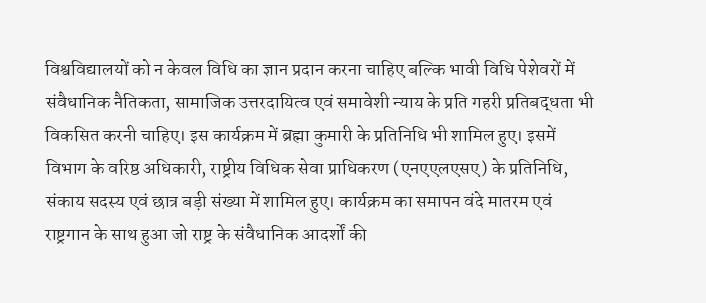विश्वविद्यालयों को न केवल विधि का ज्ञान प्रदान करना चाहिए बल्कि भावी विधि पेशेवरों में संवैधानिक नैतिकता, सामाजिक उत्तरदायित्व एवं समावेशी न्याय के प्रति गहरी प्रतिबद्धता भी विकसित करनी चाहिए। इस कार्यक्रम में ब्रह्मा कुमारी के प्रतिनिधि भी शामिल हुए। इसमें विभाग के वरिष्ठ अधिकारी, राष्ट्रीय विधिक सेवा प्राधिकरण (एनएएलएसए) के प्रतिनिधि, संकाय सदस्य एवं छात्र बड़ी संख्या में शामिल हुए। कार्यक्रम का समापन वंदे मातरम एवं राष्ट्रगान के साथ हुआ जो राष्ट्र के संवैधानिक आदर्शों की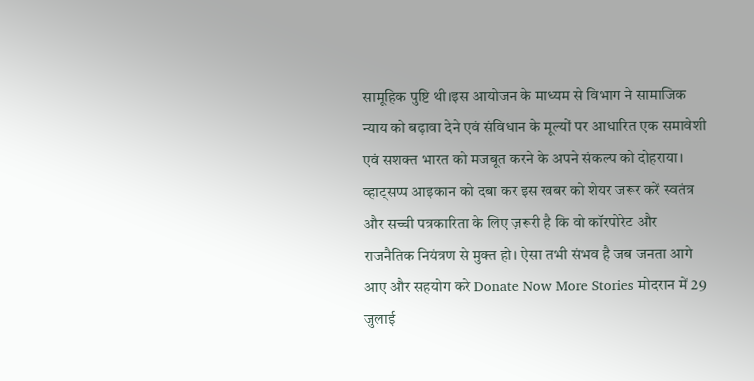सामूहिक पुष्टि थी।इस आयोजन के माध्यम से विभाग ने सामाजिक न्याय को बढ़ावा देने एवं संविधान के मूल्यों पर आधारित एक समावेशी एवं सशक्त भारत को मजबूत करने के अपने संकल्प को दोहराया। व्हाट्सप्प आइकान को दबा कर इस खबर को शेयर जरूर करें स्वतंत्र और सच्ची पत्रकारिता के लिए ज़रूरी है कि वो कॉरपोरेट और राजनैतिक नियंत्रण से मुक्त हो। ऐसा तभी संभव है जब जनता आगे आए और सहयोग करे Donate Now More Stories मोदरान में 29 जुलाई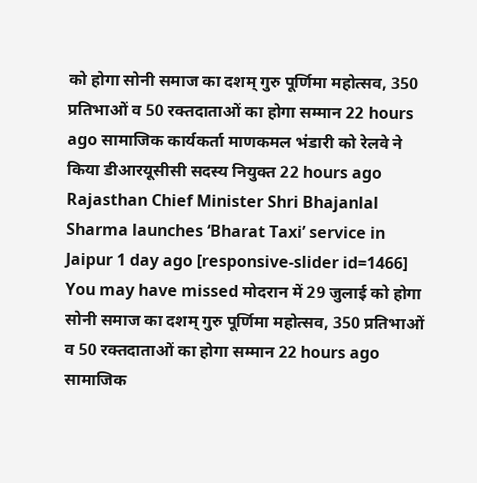को होगा सोनी समाज का दशम् गुरु पूर्णिमा महोत्सव, 350 प्रतिभाओं व 50 रक्तदाताओं का होगा सम्मान 22 hours ago सामाजिक कार्यकर्ता माणकमल भंडारी को रेलवे ने किया डीआरयूसीसी सदस्य नियुक्त 22 hours ago Rajasthan Chief Minister Shri Bhajanlal Sharma launches ‘Bharat Taxi’ service in Jaipur 1 day ago [responsive-slider id=1466] You may have missed मोदरान में 29 जुलाई को होगा सोनी समाज का दशम् गुरु पूर्णिमा महोत्सव, 350 प्रतिभाओं व 50 रक्तदाताओं का होगा सम्मान 22 hours ago सामाजिक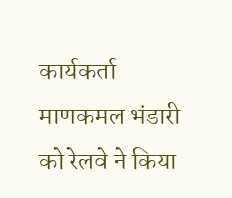कार्यकर्ता माणकमल भंडारी को रेलवे ने किया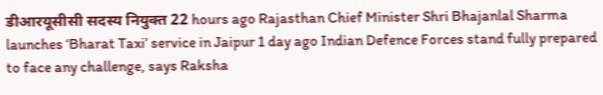डीआरयूसीसी सदस्य नियुक्त 22 hours ago Rajasthan Chief Minister Shri Bhajanlal Sharma launches ‘Bharat Taxi’ service in Jaipur 1 day ago Indian Defence Forces stand fully prepared to face any challenge, says Raksha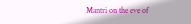Mantri on the eve of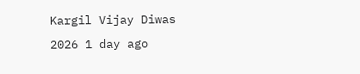Kargil Vijay Diwas 2026 1 day ago